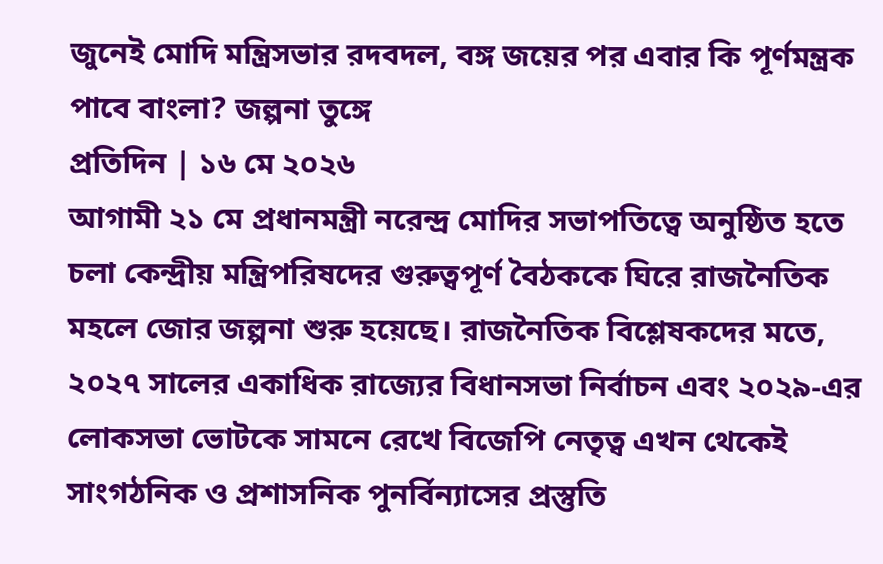জুনেই মোদি মন্ত্রিসভার রদবদল, বঙ্গ জয়ের পর এবার কি পূর্ণমন্ত্রক পাবে বাংলা? জল্পনা তুঙ্গে
প্রতিদিন | ১৬ মে ২০২৬
আগামী ২১ মে প্রধানমন্ত্রী নরেন্দ্র মোদির সভাপতিত্বে অনুষ্ঠিত হতে চলা কেন্দ্রীয় মন্ত্রিপরিষদের গুরুত্বপূর্ণ বৈঠককে ঘিরে রাজনৈতিক মহলে জোর জল্পনা শুরু হয়েছে। রাজনৈতিক বিশ্লেষকদের মতে, ২০২৭ সালের একাধিক রাজ্যের বিধানসভা নির্বাচন এবং ২০২৯-এর লোকসভা ভোটকে সামনে রেখে বিজেপি নেতৃত্ব এখন থেকেই সাংগঠনিক ও প্রশাসনিক পুনর্বিন্যাসের প্রস্তুতি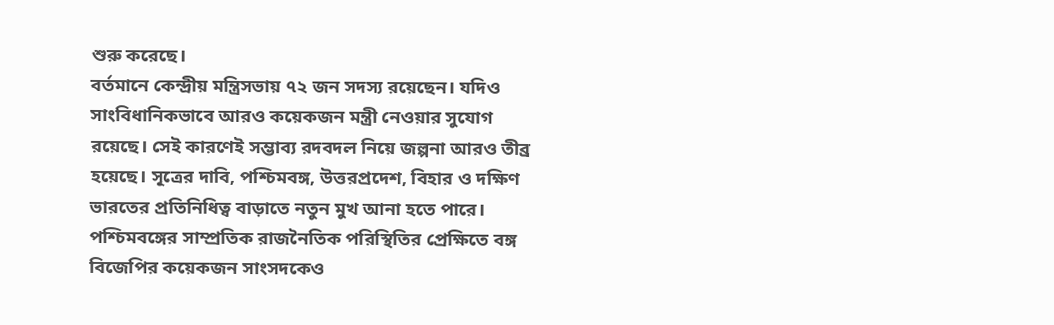শুরু করেছে।
বর্তমানে কেন্দ্রীয় মন্ত্রিসভায় ৭২ জন সদস্য রয়েছেন। যদিও সাংবিধানিকভাবে আরও কয়েকজন মন্ত্রী নেওয়ার সুযোগ রয়েছে। সেই কারণেই সম্ভাব্য রদবদল নিয়ে জল্পনা আরও তীব্র হয়েছে। সূত্রের দাবি, পশ্চিমবঙ্গ, উত্তরপ্রদেশ, বিহার ও দক্ষিণ ভারতের প্রতিনিধিত্ব বাড়াতে নতুন মুখ আনা হতে পারে। পশ্চিমবঙ্গের সাম্প্রতিক রাজনৈতিক পরিস্থিতির প্রেক্ষিতে বঙ্গ বিজেপির কয়েকজন সাংসদকেও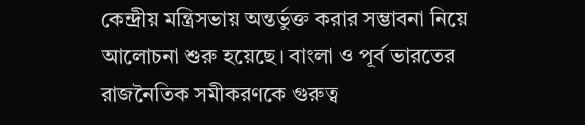কেন্দ্রীয় মন্ত্রিসভায় অন্তর্ভুক্ত করার সম্ভাবনা নিয়ে আলোচনা শুরু হয়েছে। বাংলা ও পূর্ব ভারতের রাজনৈতিক সমীকরণকে গুরুত্ব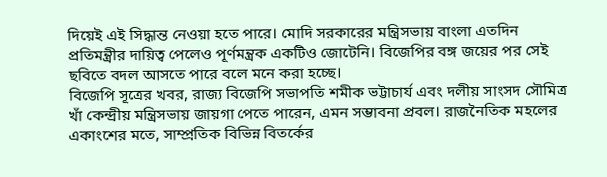দিয়েই এই সিদ্ধান্ত নেওয়া হতে পারে। মোদি সরকারের মন্ত্রিসভায় বাংলা এতদিন প্রতিমন্ত্রীর দায়িত্ব পেলেও পূর্ণমন্ত্রক একটিও জোটেনি। বিজেপির বঙ্গ জয়ের পর সেই ছবিতে বদল আসতে পারে বলে মনে করা হচ্ছে।
বিজেপি সূত্রের খবর, রাজ্য বিজেপি সভাপতি শমীক ভট্টাচার্য এবং দলীয় সাংসদ সৌমিত্র খাঁ কেন্দ্রীয় মন্ত্রিসভায় জায়গা পেতে পারেন, এমন সম্ভাবনা প্রবল। রাজনৈতিক মহলের একাংশের মতে, সাম্প্রতিক বিভিন্ন বিতর্কের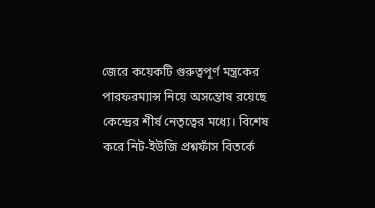জেরে কয়েকটি গুরুত্বপূর্ণ মন্ত্রকের পারফরম্যান্স নিয়ে অসন্তোষ রয়েছে কেন্দ্রের শীর্ষ নেতৃত্বের মধ্যে। বিশেষ করে নিট-ইউজি প্রশ্নফাঁস বিতর্কে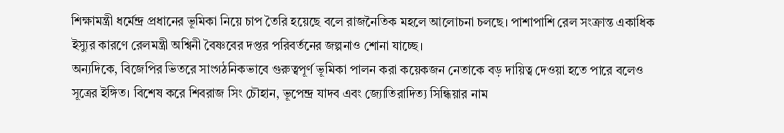শিক্ষামন্ত্রী ধর্মেন্দ্র প্রধানের ভূমিকা নিয়ে চাপ তৈরি হয়েছে বলে রাজনৈতিক মহলে আলোচনা চলছে। পাশাপাশি রেল সংক্রান্ত একাধিক ইস্যুর কারণে রেলমন্ত্রী অশ্বিনী বৈষ্ণবের দপ্তর পরিবর্তনের জল্পনাও শোনা যাচ্ছে।
অন্যদিকে, বিজেপির ভিতরে সাংগঠনিকভাবে গুরুত্বপূর্ণ ভূমিকা পালন করা কয়েকজন নেতাকে বড় দায়িত্ব দেওয়া হতে পারে বলেও সূত্রের ইঙ্গিত। বিশেষ করে শিবরাজ সিং চৌহান, ভূপেন্দ্র যাদব এবং জ্যোতিরাদিত্য সিন্ধিয়ার নাম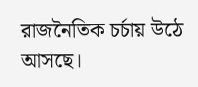রাজনৈতিক চর্চায় উঠে আসছে।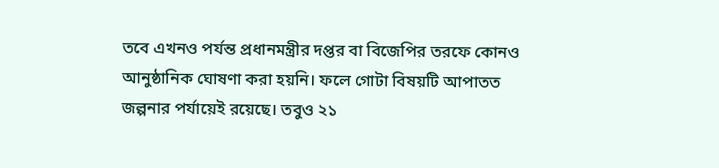তবে এখনও পর্যন্ত প্রধানমন্ত্রীর দপ্তর বা বিজেপির তরফে কোনও আনুষ্ঠানিক ঘোষণা করা হয়নি। ফলে গোটা বিষয়টি আপাতত জল্পনার পর্যায়েই রয়েছে। তবুও ২১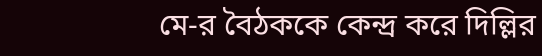মে-র বৈঠককে কেন্দ্র করে দিল্লির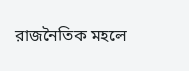রাজনৈতিক মহলে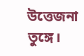উত্তেজনা তুঙ্গে।